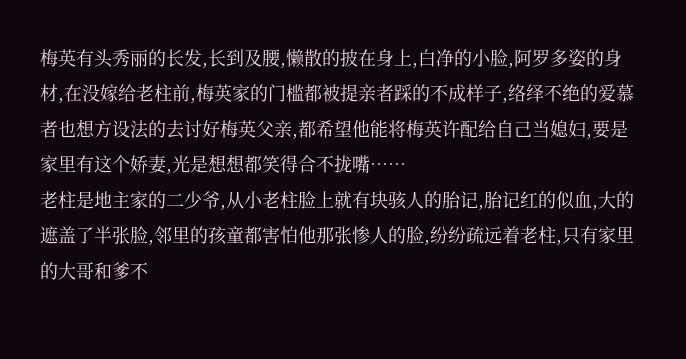梅英有头秀丽的长发,长到及腰,懒散的披在身上,白净的小脸,阿罗多姿的身材,在没嫁给老柱前,梅英家的门槛都被提亲者踩的不成样子,络绎不绝的爱慕者也想方设法的去讨好梅英父亲,都希望他能将梅英许配给自己当媳妇,要是家里有这个娇妻,光是想想都笑得合不拢嘴……
老柱是地主家的二少爷,从小老柱脸上就有块骇人的胎记,胎记红的似血,大的遮盖了半张脸,邻里的孩童都害怕他那张惨人的脸,纷纷疏远着老柱,只有家里的大哥和爹不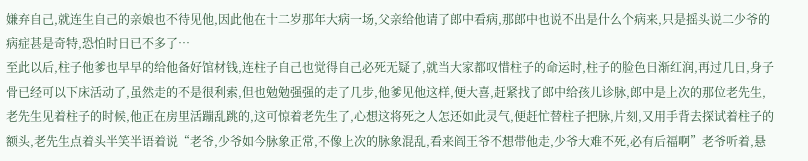嫌弃自己,就连生自己的亲娘也不待见他,因此他在十二岁那年大病一场,父亲给他请了郎中看病,那郎中也说不出是什么个病来,只是摇头说二少爷的病症甚是奇特,恐怕时日已不多了…
至此以后,柱子他爹也早早的给他备好馆材钱,连柱子自己也觉得自己必死无疑了,就当大家都叹惜柱子的命运时,柱子的脸色日渐红润,再过几日,身子骨已经可以下床活动了,虽然走的不是很利索,但也勉勉强强的走了几步,他爹见他这样,便大喜,赶紧找了郎中给孩儿诊脉,郎中是上次的那位老先生,老先生见着柱子的时候,他正在房里活蹦乱跳的,这可惊着老先生了,心想这将死之人怎还如此灵气,便赶忙替柱子把脉,片刻,又用手背去探试着柱子的额头,老先生点着头半笑半语着说“老爷,少爷如今脉象正常,不像上次的脉象混乱,看来阎王爷不想带他走,少爷大难不死,必有后福啊”老爷听着,悬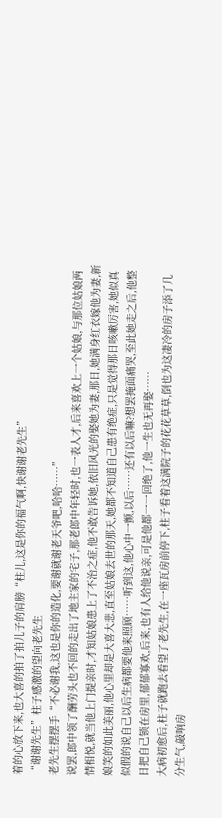着的心放下来,也大喜的拍了拍儿子的肩膀“柱儿,这是你的福气啊,快谢谢老先生”
“谢谢先生”柱子感激的望向老先生
老先生摆摆手“不必谢我,这也是你的造化,要谢就谢老天爷吧,哈哈……”
说罢,郎中领了酬劳头也不回的走出了地主家的宅子,那老郎中年轻时,也一表人才,后来喜欢上一个姑娘,与那位姑娘两情相悦,就当他上门提亲时,才知姑娘患上了不治之症,他不敢告诉她,依旧风光的娶她为妻,那日,她满身红衣嫁他为妻,新娘笑的如此美丽,他心里却是大喜大悲,直至姑娘去世的那天,她都不知道自己患有绝症,只是觉得那日咳嗽厉害,她似真似假的说自己以后生病都要他来照顾……听到这,他心中一颤,以后……还有以后嘛?想罢掩面痛哭,至此她走之后,他整日把自己锁在房里,郁郁寡欢,后来,也有人给他说亲,可是他都一一回绝了,他一生也无再娶……
大病初愈后,柱子就跑去看望了老先生,在一座瓦房前停下,柱子看着这满院子的花花草草,倒也为这凄冷的房子添了几分生气,敲响房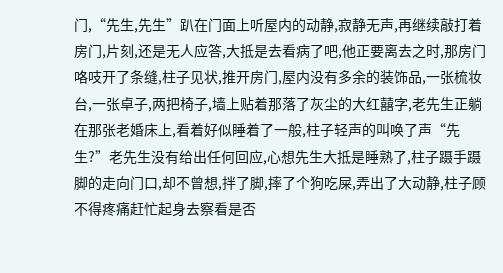门,“先生,先生”趴在门面上听屋内的动静,寂静无声,再继续敲打着房门,片刻,还是无人应答,大抵是去看病了吧,他正要离去之时,那房门咯吱开了条缝,柱子见状,推开房门,屋内没有多余的装饰品,一张梳妆台,一张卓子,两把椅子,墙上贴着那落了灰尘的大红囍字,老先生正躺在那张老婚床上,看着好似睡着了一般,柱子轻声的叫唤了声“先生?”老先生没有给出任何回应,心想先生大抵是睡熟了,柱子蹑手蹑脚的走向门口,却不曾想,拌了脚,摔了个狗吃屎,弄出了大动静,柱子顾不得疼痛赶忙起身去察看是否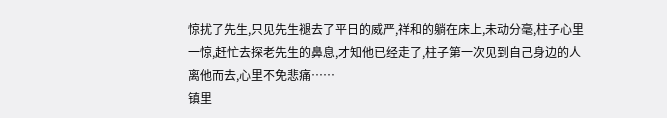惊扰了先生,只见先生褪去了平日的威严,祥和的躺在床上,未动分毫,柱子心里一惊,赶忙去探老先生的鼻息,才知他已经走了,柱子第一次见到自己身边的人离他而去,心里不免悲痛……
镇里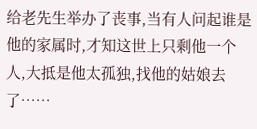给老先生举办了丧事,当有人问起谁是他的家属时,才知这世上只剩他一个人,大抵是他太孤独,找他的姑娘去了……